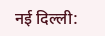नई दिल्ली: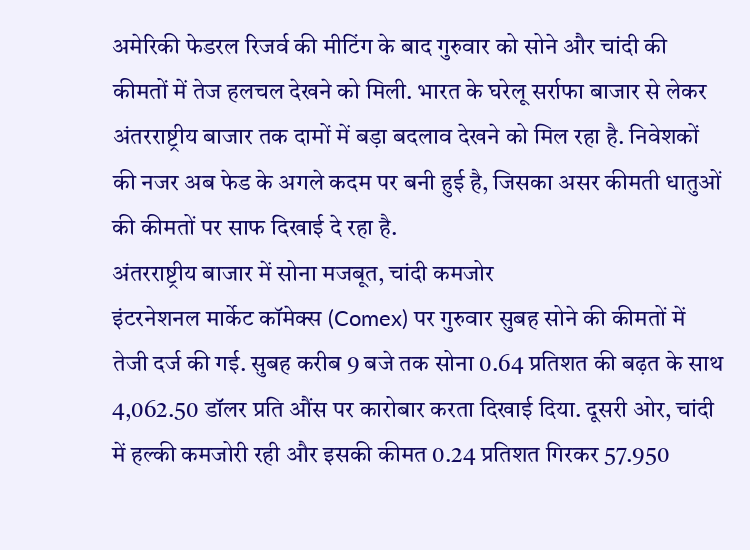अमेरिकी फेडरल रिजर्व की मीटिंग के बाद गुरुवार को सोने और चांदी की कीमतों में तेज हलचल देखने को मिली. भारत के घरेलू सर्राफा बाजार से लेकर अंतरराष्ट्रीय बाजार तक दामों में बड़ा बदलाव देखने को मिल रहा है. निवेशकों की नजर अब फेड के अगले कदम पर बनी हुई है, जिसका असर कीमती धातुओं की कीमतों पर साफ दिखाई दे रहा है.
अंतरराष्ट्रीय बाजार में सोना मजबूत, चांदी कमजोर
इंटरनेशनल मार्केट कॉमेक्स (Comex) पर गुरुवार सुबह सोने की कीमतों में तेजी दर्ज की गई. सुबह करीब 9 बजे तक सोना 0.64 प्रतिशत की बढ़त के साथ 4,062.50 डॉलर प्रति औंस पर कारोबार करता दिखाई दिया. दूसरी ओर, चांदी में हल्की कमजोरी रही और इसकी कीमत 0.24 प्रतिशत गिरकर 57.950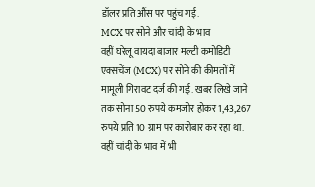डॉलर प्रति औंस पर पहुंच गई.
MCX पर सोने और चांदी के भाव
वहीं घरेलू वायदा बाजार मल्टी कमोडिटी एक्सचेंज (MCX) पर सोने की कीमतों में मामूली गिरावट दर्ज की गई. खबर लिखे जाने तक सोना 50 रुपये कमजोर होकर 1,43,267 रुपये प्रति 10 ग्राम पर कारोबार कर रहा था. वहीं चांदी के भाव में भी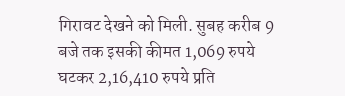गिरावट देखने को मिली. सुबह करीब 9 बजे तक इसकी कीमत 1,069 रुपये घटकर 2,16,410 रुपये प्रति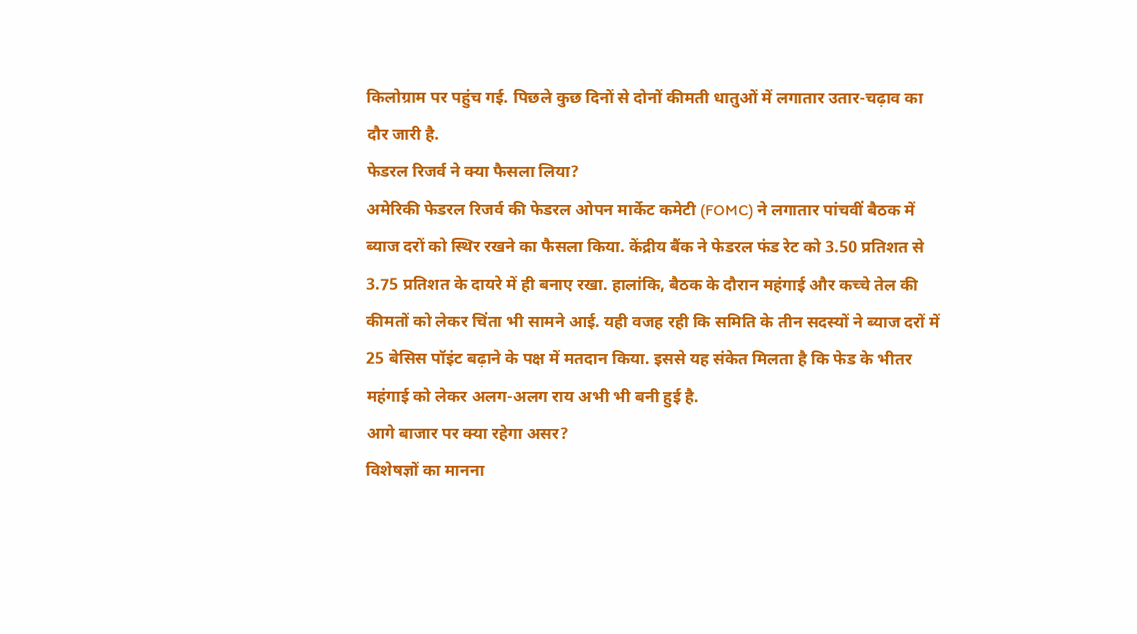किलोग्राम पर पहुंच गई. पिछले कुछ दिनों से दोनों कीमती धातुओं में लगातार उतार-चढ़ाव का दौर जारी है.
फेडरल रिजर्व ने क्या फैसला लिया?
अमेरिकी फेडरल रिजर्व की फेडरल ओपन मार्केट कमेटी (FOMC) ने लगातार पांचवीं बैठक में ब्याज दरों को स्थिर रखने का फैसला किया. केंद्रीय बैंक ने फेडरल फंड रेट को 3.50 प्रतिशत से 3.75 प्रतिशत के दायरे में ही बनाए रखा. हालांकि, बैठक के दौरान महंगाई और कच्चे तेल की कीमतों को लेकर चिंता भी सामने आई. यही वजह रही कि समिति के तीन सदस्यों ने ब्याज दरों में 25 बेसिस पॉइंट बढ़ाने के पक्ष में मतदान किया. इससे यह संकेत मिलता है कि फेड के भीतर महंगाई को लेकर अलग-अलग राय अभी भी बनी हुई है.
आगे बाजार पर क्या रहेगा असर?
विशेषज्ञों का मानना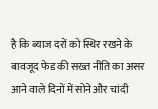है कि ब्याज दरों को स्थिर रखने के बावजूद फेड की सख्त नीति का असर आने वाले दिनों में सोने और चांदी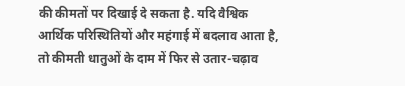की कीमतों पर दिखाई दे सकता है. यदि वैश्विक आर्थिक परिस्थितियों और महंगाई में बदलाव आता है, तो कीमती धातुओं के दाम में फिर से उतार-चढ़ाव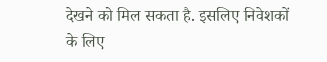देखने को मिल सकता है. इसलिए निवेशकों के लिए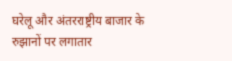घरेलू और अंतरराष्ट्रीय बाजार के रुझानों पर लगातार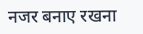नजर बनाए रखना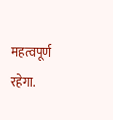महत्वपूर्ण रहेगा.